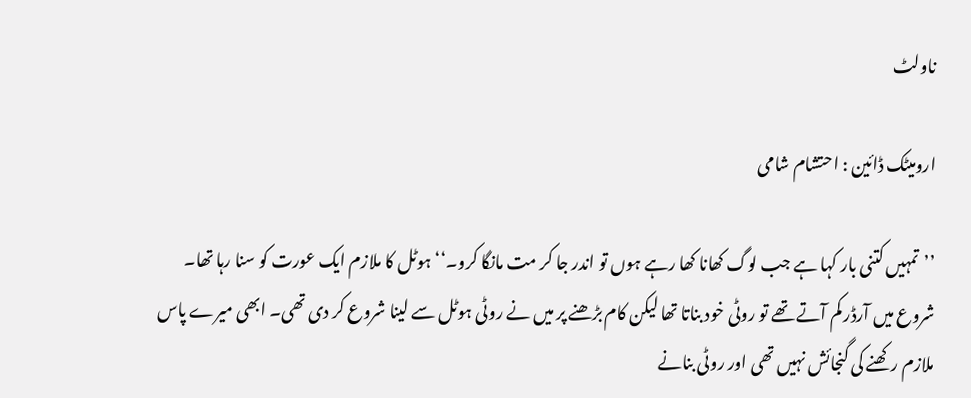ناولٹ

ارومیٹک ڈائین : احتشام شامی

’’تمہیں کتنی بار کہا ہے جب لوگ کھانا کھا رہے ہوں تو اندر جا کر مت مانگا کرو۔‘‘ ہوٹل کا ملازم ایک عورت کو سنا رہا تھا۔
شروع میں آرڈر کم آتے تھے تو روٹی خود بناتا تھا لیکن کام بڑھنے پر میں نے روٹی ہوٹل سے لینا شروع کر دی تھی۔ ابھی میرے پاس ملازم رکھنے کی گنجائش نہیں تھی اور روٹی بنانے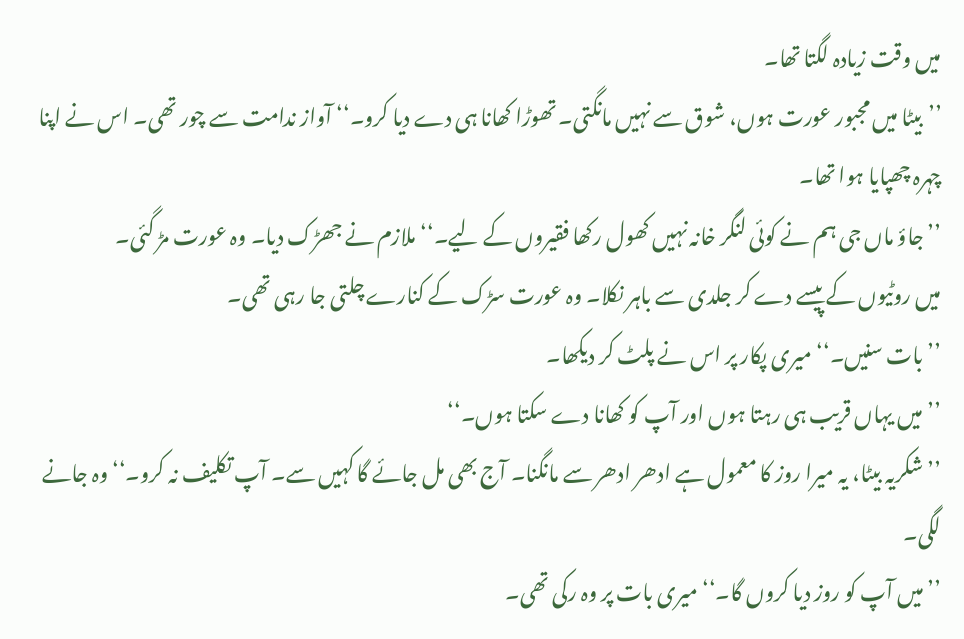میں وقت زیادہ لگتا تھا۔
’’بیٹا میں مجبور عورت ہوں، شوق سے نہیں مانگتی۔ تھوڑا کھانا ہی دے دیا کرو۔‘‘ آواز ندامت سے چور تھی۔ اس نے اپنا چہرہ چھپایا ہوا تھا۔
’’جاؤ ماں جی ہم نے کوئی لنگر خانہ نہیں کھول رکھا فقیروں کے لیے۔‘‘ ملازم نے جھڑک دیا۔ وہ عورت مڑ گئی۔
میں روٹیوں کے پیسے دے کر جلدی سے باہر نکلا۔ وہ عورت سڑک کے کنارے چلتی جا رہی تھی۔
’’بات سنیں۔‘‘ میری پکار پر اس نے پلٹ کر دیکھا۔
’’میں یہاں قریب ہی رہتا ہوں اور آپ کو کھانا دے سکتا ہوں۔‘‘
’’شکریہ بیٹا، یہ میرا روز کا معمول ہے ادھر ادھر سے مانگنا۔ آج بھی مل جائے گا کہیں سے۔ آپ تکلیف نہ کرو۔‘‘ وہ جانے لگی۔
’’میں آپ کو روز دیا کروں گا۔‘‘ میری بات پر وہ رکی تھی۔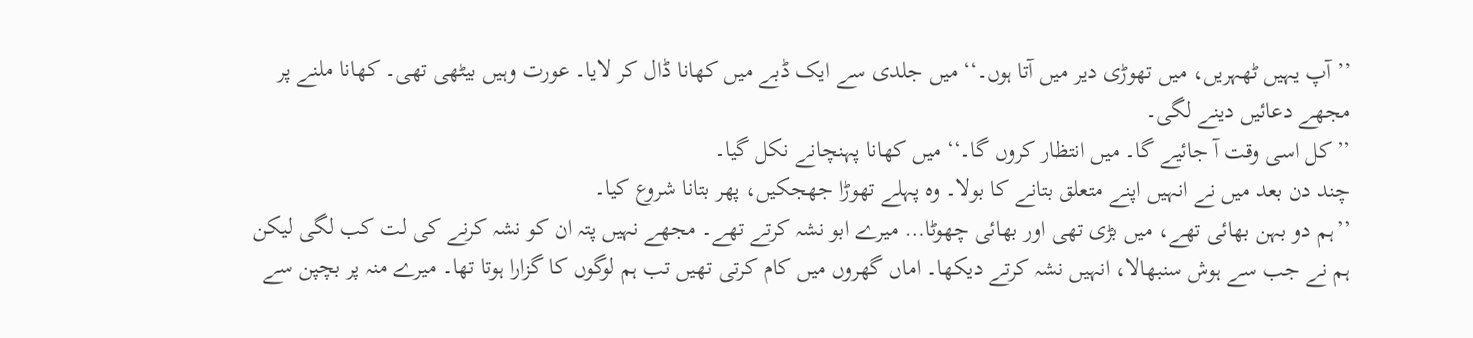’’آپ یہیں ٹھہریں، میں تھوڑی دیر میں آتا ہوں۔‘‘ میں جلدی سے ایک ڈبے میں کھانا ڈال کر لایا۔ عورت وہیں بیٹھی تھی۔ کھانا ملنے پر مجھے دعائیں دینے لگی۔
’’کل اسی وقت آ جائیے گا۔ میں انتظار کروں گا۔‘‘ میں کھانا پہنچانے نکل گیا۔
چند دن بعد میں نے انہیں اپنے متعلق بتانے کا بولا۔ وہ پہلے تھوڑا جھجکیں، پھر بتانا شروع کیا۔
’’ہم دو بہن بھائی تھے، میں بڑی تھی اور بھائی چھوٹا… میرے ابو نشہ کرتے تھے۔ مجھے نہیں پتہ ان کو نشہ کرنے کی لت کب لگی لیکن ہم نے جب سے ہوش سنبھالا، انہیں نشہ کرتے دیکھا۔ اماں گھروں میں کام کرتی تھیں تب ہم لوگوں کا گزارا ہوتا تھا۔ میرے منہ پر بچپن سے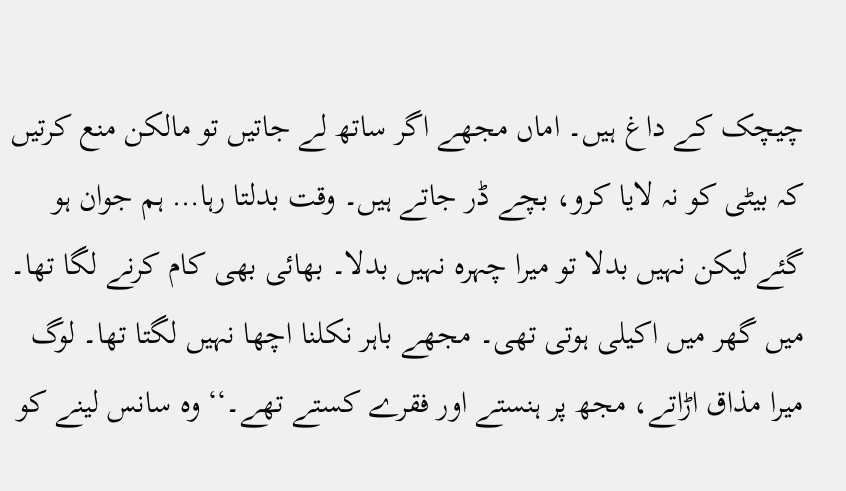چیچک کے داغ ہیں۔ اماں مجھے اگر ساتھ لے جاتیں تو مالکن منع کرتیں کہ بیٹی کو نہ لایا کرو، بچے ڈر جاتے ہیں۔ وقت بدلتا رہا… ہم جوان ہو گئے لیکن نہیں بدلا تو میرا چہرہ نہیں بدلا۔ بھائی بھی کام کرنے لگا تھا۔ میں گھر میں اکیلی ہوتی تھی۔ مجھے باہر نکلنا اچھا نہیں لگتا تھا۔ لوگ میرا مذاق اڑاتے، مجھ پر ہنستے اور فقرے کستے تھے۔‘‘ وہ سانس لینے کو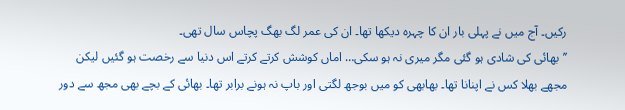رکیں۔ آج میں نے پہلی بار ان کا چہرہ دیکھا تھا۔ ان کی عمر لگ بھگ پچاس سال تھی۔
’’بھائی کی شادی ہو گئی مگر میری نہ ہو سکی… اماں کوشش کرتے کرتے اس دنیا سے رخصت ہو گئیں لیکن مجھے بھلا کس نے اپنانا تھا۔ بھابھی کو میں بوجھ لگتی اور باپ نہ ہونے برابر تھا۔ بھائی کے بچے بھی مجھ سے دور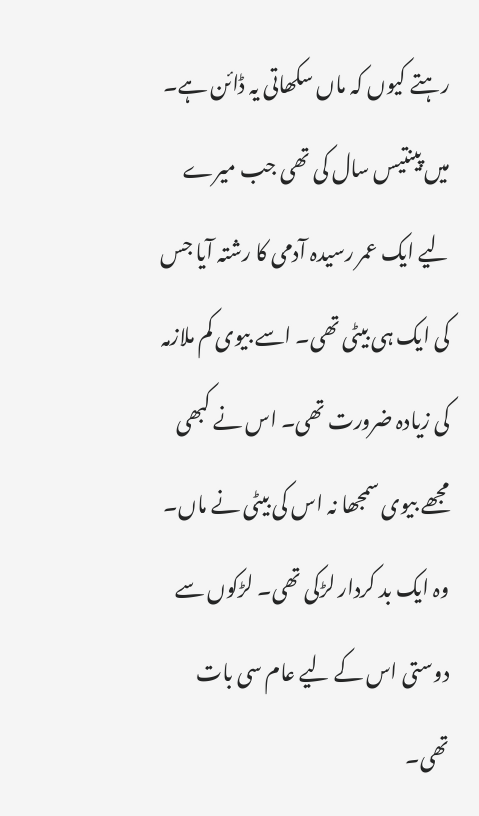رہتے کیوں کہ ماں سکھاتی یہ ڈائن ہے۔ میں پینتیس سال کی تھی جب میرے لیے ایک عمر رسیدہ آدمی کا رشتہ آیا جس کی ایک ہی بیٹی تھی۔ اسے بیوی کم ملازمہ کی زیادہ ضرورت تھی۔ اس نے کبھی مجھے بیوی سمجھا نہ اس کی بیٹی نے ماں۔ وہ ایک بد کردار لڑکی تھی۔ لڑکوں سے دوستی اس کے لیے عام سی بات تھی۔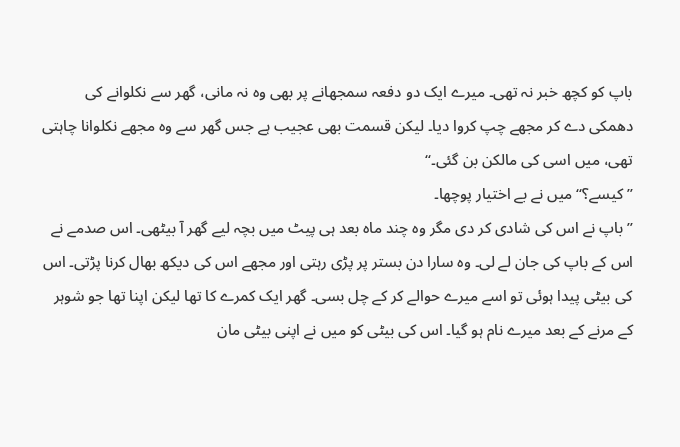باپ کو کچھ خبر نہ تھی۔ میرے ایک دو دفعہ سمجھانے پر بھی وہ نہ مانی، گھر سے نکلوانے کی دھمکی دے کر مجھے چپ کروا دیا۔ لیکن قسمت بھی عجیب ہے جس گھر سے وہ مجھے نکلوانا چاہتی تھی، میں اسی کی مالکن بن گئی۔‘‘
’’کیسے؟‘‘ میں نے بے اختیار پوچھا۔
’’باپ نے اس کی شادی کر دی مگر وہ چند ماہ بعد ہی پیٹ میں بچہ لیے گھر آ بیٹھی۔ اس صدمے نے اس کے باپ کی جان لے لی۔ وہ سارا دن بستر پر پڑی رہتی اور مجھے اس کی دیکھ بھال کرنا پڑتی۔ اس کی بیٹی پیدا ہوئی تو اسے میرے حوالے کر کے چل بسی۔ گھر ایک کمرے کا تھا لیکن اپنا تھا جو شوہر کے مرنے کے بعد میرے نام ہو گیا۔ اس کی بیٹی کو میں نے اپنی بیٹی مان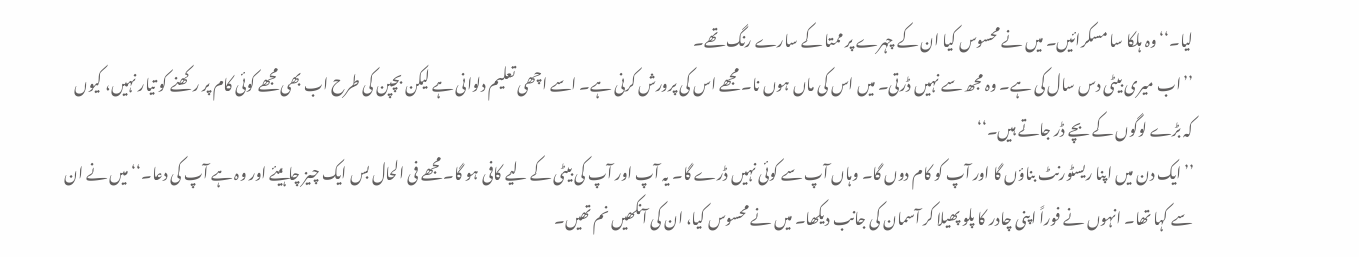لیا۔‘‘ وہ ہلکا سا مسکرائیں۔ میں نے محسوس کیا ان کے چہرے پر ممتا کے سارے رنگ تھے۔
’’اب میری بیٹی دس سال کی ہے۔ وہ مجھ سے نہیں ڈرتی۔ میں اس کی ماں ہوں نا۔ مجھے اس کی پرورش کرنی ہے۔ اسے اچھی تعلیم دلوانی ہے لیکن بچپن کی طرح اب بھی مجھے کوئی کام پر رکھنے کو تیار نہیں، کیوں کہ بڑے لوگوں کے بچے ڈر جاتے ہیں۔‘‘
’’ایک دن میں اپنا ریسٹورنٹ بناؤں گا اور آپ کو کام دوں گا۔ وہاں آپ سے کوئی نہیں ڈرے گا۔ یہ آپ اور آپ کی بیٹی کے لیے کافی ہو گا۔ مجھے فی الحال بس ایک چیز چاہیئے اور وہ ہے آپ کی دعا۔‘‘ میں نے ان سے کہا تھا۔ انہوں نے فوراً اپنی چادر کا پلو پھیلا کر آسمان کی جانب دیکھا۔ میں نے محسوس کیا، ان کی آنکھیں نم تھیں۔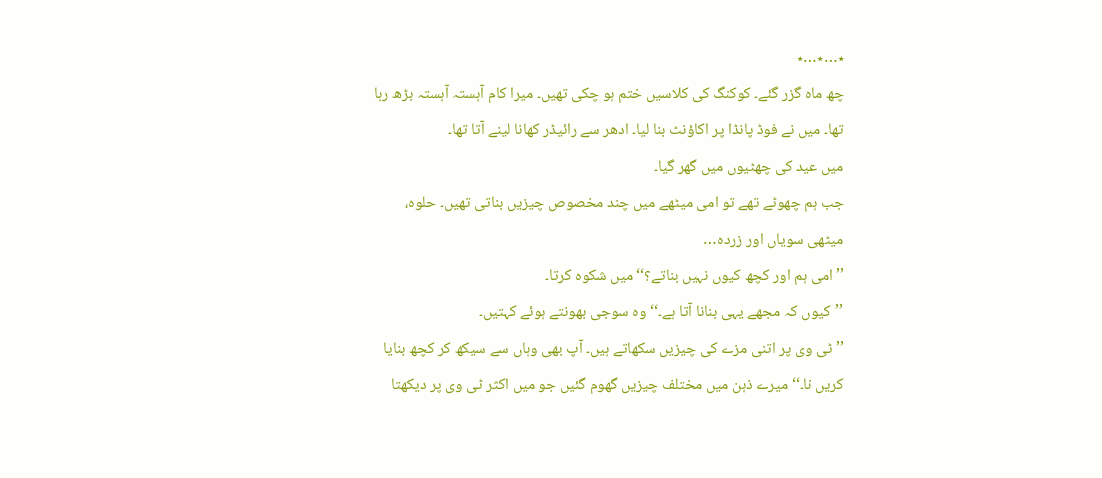٭…٭…٭
چھ ماہ گزر گئے۔ کوکنگ کی کلاسیں ختم ہو چکی تھیں۔ میرا کام آہستہ آہستہ بڑھ رہا تھا۔ میں نے فوڈ پانڈا پر اکاؤنٹ بنا لیا۔ ادھر سے رائیڈر کھانا لینے آتا تھا۔
میں عید کی چھٹیوں میں گھر گیا۔
جب ہم چھوٹے تھے تو امی میٹھے میں چند مخصوص چیزیں بناتی تھیں۔ حلوہ، میٹھی سویاں اور زردہ…
’’امی ہم اور کچھ کیوں نہیں بناتے؟‘‘ میں شکوہ کرتا۔
’’کیوں کہ مجھے یہی بنانا آتا ہے۔‘‘ وہ سوجی بھونتے ہوئے کہتیں۔
’’ٹی وی پر اتنی مزے کی چیزیں سکھاتے ہیں۔ آپ بھی وہاں سے سیکھ کر کچھ بنایا کریں نا۔‘‘ میرے ذہن میں مختلف چیزیں گھوم گئیں جو میں اکثر ٹی وی پر دیکھتا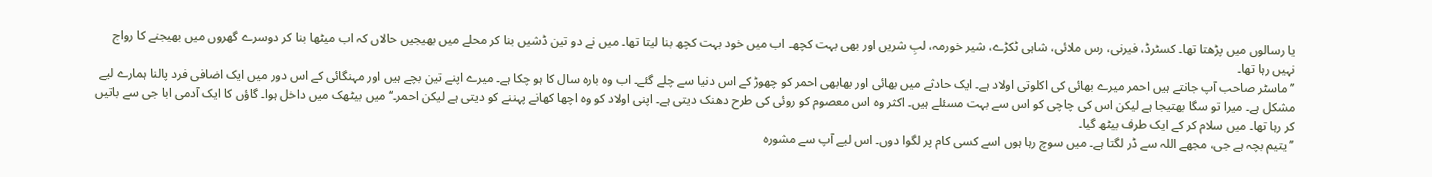یا رسالوں میں پڑھتا تھا۔ کسٹرڈ، فیرنی، رس ملائی، شاہی ٹکڑے، شیر خورمہ، لبِ شریں اور بھی بہت کچھ۔ اب میں خود بہت کچھ بنا لیتا تھا۔ میں نے دو تین ڈشیں بنا کر محلے میں بھیجیں حالاں کہ اب میٹھا بنا کر دوسرے گھروں میں بھیجنے کا رواج نہیں رہا تھا۔
’’ماسٹر صاحب آپ جانتے ہیں احمر میرے بھائی کی اکلوتی اولاد ہے۔ ایک حادثے میں بھائی اور بھابھی احمر کو چھوڑ کے اس دنیا سے چلے گئے۔ اب وہ بارہ سال کا ہو چکا ہے۔ میرے اپنے تین بچے ہیں اور مہنگائی کے اس دور میں ایک اضافی فرد پالنا ہمارے لیے مشکل ہے۔ میرا تو سگا بھتیجا ہے لیکن اس کی چاچی کو اس سے بہت مسئلے ہیں۔ اکثر وہ اس معصوم کو روئی کی طرح دھنک دیتی ہے۔ اپنی اولاد کو وہ اچھا کھانے پہننے کو دیتی ہے لیکن احمر۔‘‘ میں بیٹھک میں داخل ہوا۔ گاؤں کا ایک آدمی ابا جی سے باتیں کر رہا تھا۔ میں سلام کر کے ایک طرف بیٹھ گیا۔
’’یتیم بچہ ہے جی، مجھے اللہ سے ڈر لگتا ہے۔ میں سوچ رہا ہوں اسے کسی کام پر لگوا دوں۔ اس لیے آپ سے مشورہ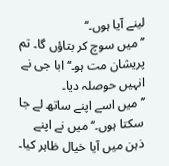لینے آیا ہوں۔‘‘
’’میں سوچ کر بتاؤں گا۔ تم پریشان مت ہو۔‘‘ ابا جی نے انہیں حوصلہ دیا۔
’’میں اسے اپنے ساتھ لے جا سکتا ہوں۔‘‘ میں نے اپنے ذہن میں آیا خیال ظاہر کیا۔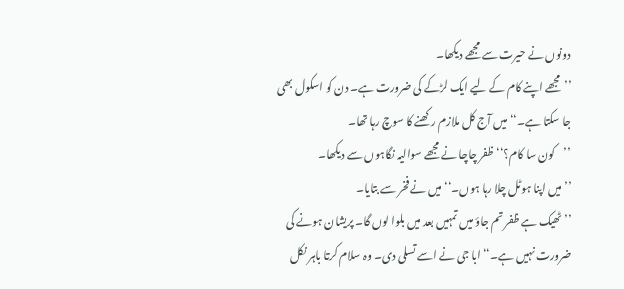دونوں نے حیرت سے مجھے دیکھا۔
’’مجھے اپنے کام کے لیے ایک لڑکے کی ضرورت ہے۔ دن کو اسکول بھی جا سکتا ہے۔‘‘ میں آج کل ملازم رکھنے کا سوچ رہا تھا۔
’’کون سا کام؟‘‘ ظفر چاچا نے مجھے سوالیہ نگاہوں سے دیکھا۔
’’میں اپنا ہوٹل چلا رہا ہوں۔‘‘ میں نے فخر سے بتایا۔
’’ٹھیک ہے ظفر تم جاؤ میں تمہیں بعد میں بلوا لوں گا۔ پریشان ہونے کی ضرورت نہیں ہے۔‘‘ ابا جی نے اسے تسلی دی۔ وہ سلام کرتا باہر نکل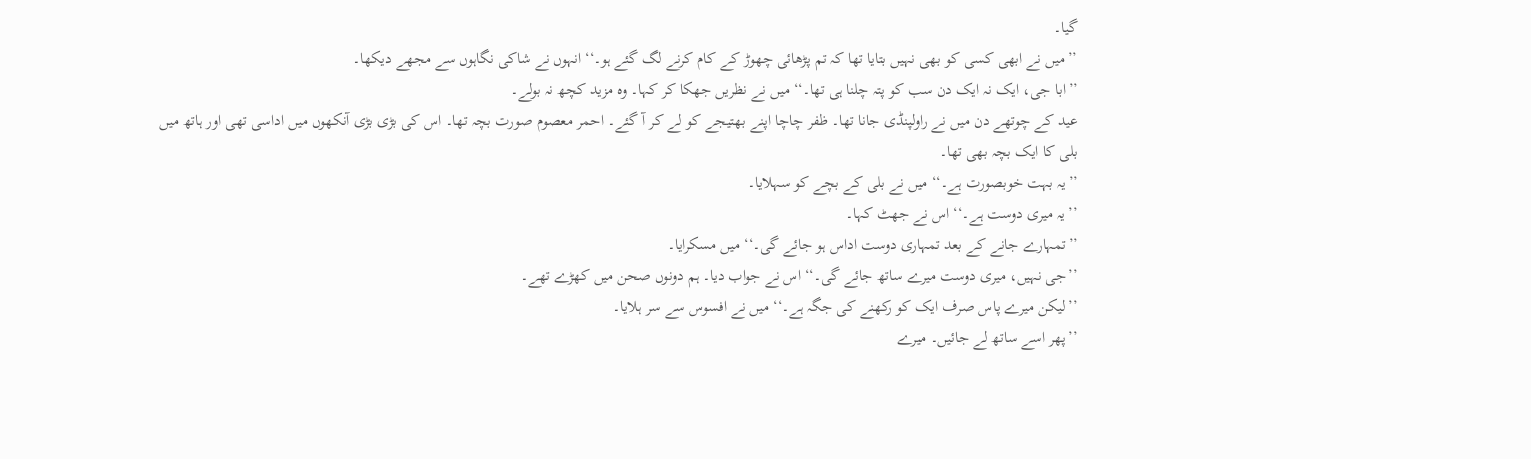گیا۔
’’میں نے ابھی کسی کو بھی نہیں بتایا تھا کہ تم پڑھائی چھوڑ کے کام کرنے لگ گئے ہو۔‘‘ انہوں نے شاکی نگاہوں سے مجھے دیکھا۔
’’ابا جی، ایک نہ ایک دن سب کو پتہ چلنا ہی تھا۔‘‘ میں نے نظریں جھکا کر کہا۔ وہ مزید کچھ نہ بولے۔
عید کے چوتھے دن میں نے راولپنڈی جانا تھا۔ ظفر چاچا اپنے بھتیجے کو لے کر آ گئے۔ احمر معصوم صورت بچہ تھا۔ اس کی بڑی بڑی آنکھوں میں اداسی تھی اور ہاتھ میں بلی کا ایک بچہ بھی تھا۔
’’یہ بہت خوبصورت ہے۔‘‘ میں نے بلی کے بچے کو سہلایا۔
’’یہ میری دوست ہے۔‘‘ اس نے جھٹ کہا۔
’’تمہارے جانے کے بعد تمہاری دوست اداس ہو جائے گی۔‘‘ میں مسکرایا۔
’’جی نہیں، میری دوست میرے ساتھ جائے گی۔‘‘ اس نے جواب دیا۔ ہم دونوں صحن میں کھڑے تھے۔
’’لیکن میرے پاس صرف ایک کو رکھنے کی جگہ ہے۔‘‘ میں نے افسوس سے سر ہلایا۔
’’پھر اسے ساتھ لے جائیں۔ میرے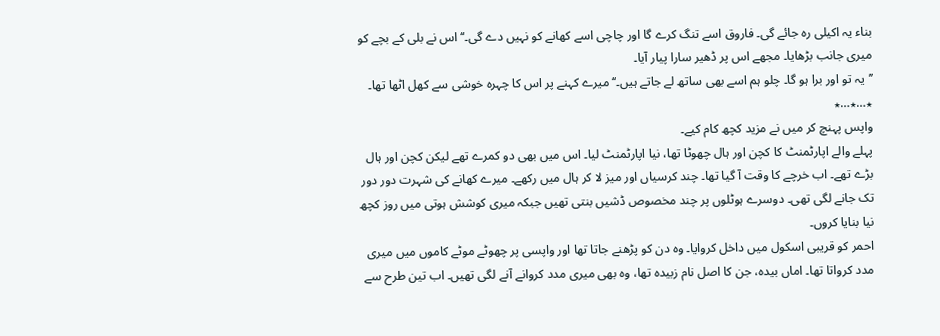بناء یہ اکیلی رہ جائے گی۔ فاروق اسے تنگ کرے گا اور چاچی اسے کھانے کو نہیں دے گی۔‘‘ اس نے بلی کے بچے کو میری جانب بڑھایا۔ مجھے اس پر ڈھیر سارا پیار آیا۔
’’یہ تو اور برا ہو گا۔ چلو ہم اسے بھی ساتھ لے جاتے ہیں۔‘‘ میرے کہنے پر اس کا چہرہ خوشی سے کھل اٹھا تھا۔
٭…٭…٭
واپس پہنچ کر میں نے مزید کچھ کام کیے۔
پہلے والے اپارٹمنٹ کا کچن اور ہال چھوٹا تھا، نیا اپارٹمنٹ لیا۔ اس میں بھی دو کمرے تھے لیکن کچن اور ہال بڑے تھے۔ اب خرچے کا وقت آ گیا تھا۔ چند کرسیاں اور میز لا کر ہال میں رکھے۔ میرے کھانے کی شہرت دور دور تک جانے لگی تھی۔ دوسرے ہوٹلوں پر چند مخصوص ڈشیں بنتی تھیں جبکہ میری کوشش ہوتی میں روز کچھ نیا بنایا کروں۔
احمر کو قریبی اسکول میں داخل کروایا۔ وہ دن کو پڑھنے جاتا تھا اور واپسی پر چھوٹے موٹے کاموں میں میری مدد کرواتا تھا۔ اماں بیدہ، جن کا اصل نام زبیدہ تھا، وہ بھی میری مدد کروانے آنے لگی تھیں۔ اب تین طرح سے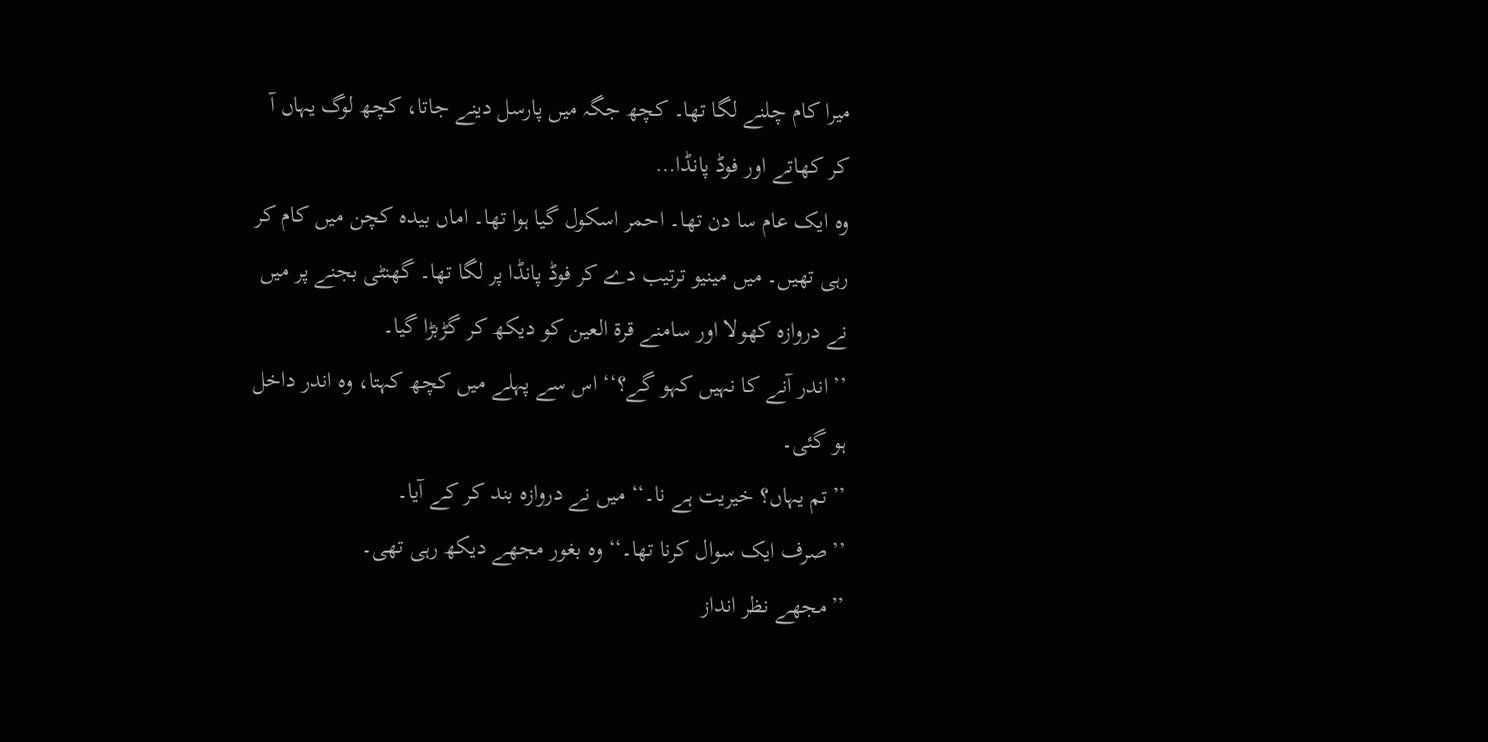میرا کام چلنے لگا تھا۔ کچھ جگہ میں پارسل دینے جاتا، کچھ لوگ یہاں آ کر کھاتے اور فوڈ پانڈا…
وہ ایک عام سا دن تھا۔ احمر اسکول گیا ہوا تھا۔ اماں بیدہ کچن میں کام کر رہی تھیں۔ میں مینیو ترتیب دے کر فوڈ پانڈا پر لگا تھا۔ گھنٹی بجنے پر میں نے دروازہ کھولا اور سامنے قرۃ العین کو دیکھ کر گڑبڑا گیا۔
’’اندر آنے کا نہیں کہو گے؟‘‘ اس سے پہلے میں کچھ کہتا، وہ اندر داخل ہو گئی۔
’’تم یہاں؟ خیریت ہے نا۔‘‘ میں نے دروازہ بند کر کے آیا۔
’’صرف ایک سوال کرنا تھا۔‘‘ وہ بغور مجھے دیکھ رہی تھی۔
’’مجھے نظر انداز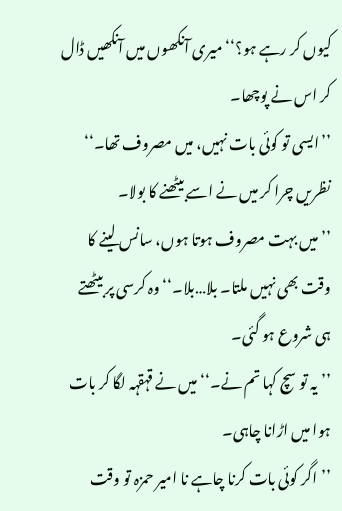کیوں کر رہے ہو؟‘‘ میری آنکھوں میں آنکھیں ڈال کر اس نے پوچھا۔
’’ایسی تو کوئی بات نہیں، میں مصروف تھا۔‘‘ نظریں چرا کر میں نے اسے بیٹھنے کا بولا۔
’’میں بہت مصروف ہوتا ہوں، سانس لینے کا وقت بھی نہیں ملتا۔ بلا…بلا۔‘‘ وہ کرسی پر بیٹھتے ہی شروع ہو گئی۔
’’یہ تو سچ کہا تم نے۔‘‘ میں نے قہقہہ لگا کر بات ہوا میں اڑانا چاہی۔
’’اگر کوئی بات کرنا چاہے نا امیر حمزہ تو وقت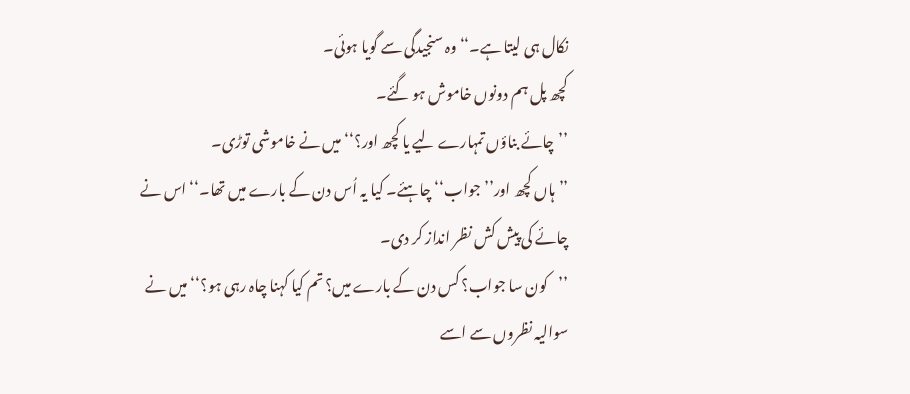نکال ہی لیتا ہے۔‘‘ وہ سنجیدگی سے گویا ہوئی۔
کچھ پل ہم دونوں خاموش ہو گئے۔
’’چائے بناؤں تمہارے لیے یا کچھ اور؟‘‘ میں نے خاموشی توڑی۔
’’ہاں کچھ اور’’جواب‘‘ چاہئے۔ کیا یہ اُس دن کے بارے میں تھا۔‘‘ اس نے چائے کی پیش کش نظر انداز کر دی۔
’’کون سا جواب؟ کس دن کے بارے میں؟ تم کیا کہنا چاہ رہی ہو؟‘‘ میں نے سوالیہ نظروں سے اسے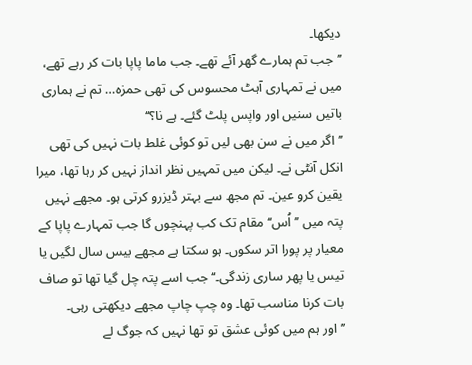دیکھا۔
’’جب تم ہمارے گھر آئے تھے۔ جب ماما پاپا بات کر رہے تھے، میں نے تمہاری آہٹ محسوس کی تھی حمزہ… تم نے ہماری باتیں سنیں اور واپس پلٹ گئے۔ ہے نا؟‘‘
’’اگر میں نے سن بھی لیں تو کوئی غلط بات نہیں کی تھی انکل آنٹی نے۔ لیکن میں تمہیں نظر انداز نہیں کر رہا تھا، میرا یقین کرو عین۔ تم مجھ سے بہتر ڈیزرو کرتی ہو۔ مجھے نہیں پتہ میں ’’اُس‘‘ مقام تک کب پہنچوں گا جب تمہارے پاپا کے معیار پر پورا اتر سکوں۔ ہو سکتا ہے مجھے بیس سال لگیں یا تیس یا پھر ساری زندگی۔‘‘ جب اسے پتہ چل گیا تھا تو صاف بات کرنا مناسب تھا۔ وہ چپ چاپ مجھے دیکھتی رہی۔
’’اور ہم میں کوئی عشق تو تھا نہیں کہ جوگ لے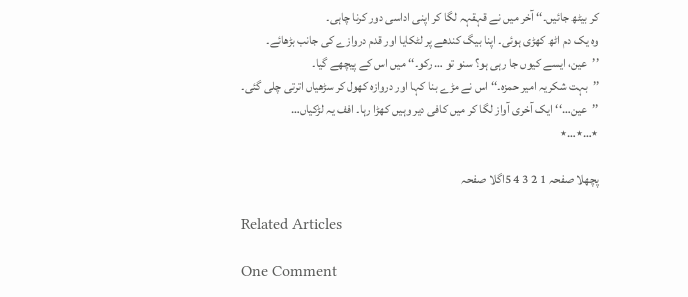کر بیٹھ جائیں۔‘‘ آخر میں نے قہقہہ لگا کر اپنی اداسی دور کرنا چاہی۔
وہ یک دم اٹھ کھڑی ہوئی۔ اپنا بیگ کندھے پر لٹکایا اور قدم دروازے کی جانب بڑھائے۔
’’عین، ایسے کیوں جا رہی ہو؟ سنو تو … رکو۔‘‘ میں اس کے پیچھے گیا۔
’’بہت شکریہ امیر حمزہ۔‘‘ اس نے مڑے بنا کہا اور دروازہ کھول کر سڑھیاں اترتی چلی گئی۔
’’عین…‘‘ ایک آخری آواز لگا کر میں کافی دیر وہیں کھڑا رہا۔ افف یہ لڑکیاں…
٭…٭…٭

پچھلا صفحہ 1 2 3 4 5اگلا صفحہ

Related Articles

One Comment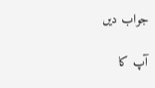جواب دیں

آپ کا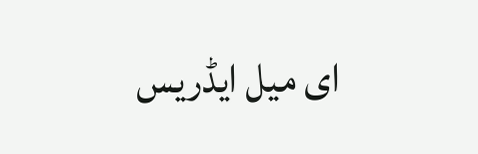ای میل ایڈریس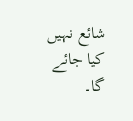شائع نہیں کیا جائے گا۔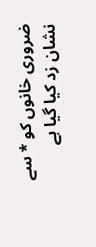ضروری خانوں کو * سے نشان زد کیا گیا ہے